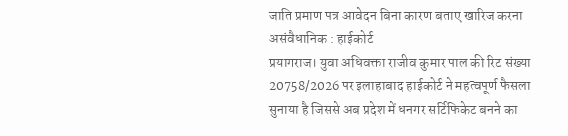जाति प्रमाण पत्र आवेदन बिना कारण बताए खारिज करना असंवैधानिक : हाईकोर्ट
प्रयागराज। युवा अधिवक्ता राजीव कुमार पाल की रिट संख्या 20758/2026 पर इलाहाबाद हाईकोर्ट ने महत्वपूर्ण फैसला सुनाया है जिससे अब प्रदेश में धनगर सर्टिफिकेट बनने का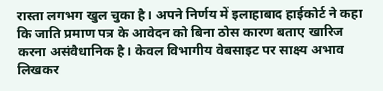रास्ता लगभग खुल चुका है। अपने निर्णय में इलाहाबाद हाईकोर्ट ने कहा कि जाति प्रमाण पत्र के आवेदन को बिना ठोस कारण बताए खारिज करना असंवैधानिक है। केवल विभागीय वेबसाइट पर साक्ष्य अभाव लिखकर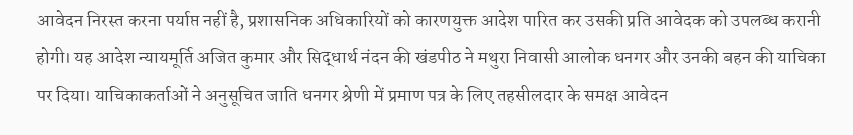आवेदन निरस्त करना पर्याप्त नहीं है, प्रशासनिक अधिकारियों को कारणयुक्त आदेश पारित कर उसकी प्रति आवेदक को उपलब्ध करानी होगी। यह आदेश न्यायमूर्ति अजित कुमार और सिद्धार्थ नंदन की खंडपीठ ने मथुरा निवासी आलोक धनगर और उनकी बहन की याचिका पर दिया। याचिकाकर्ताओं ने अनुसूचित जाति धनगर श्रेणी में प्रमाण पत्र के लिए तहसीलदार के समक्ष आवेदन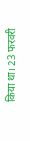किया था। 23 फरवरी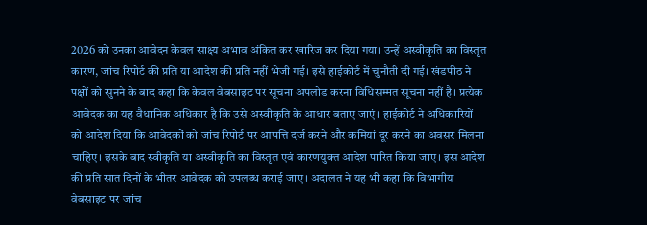2026 को उनका आवेदन केवल साक्ष्य अभाव अंकित कर खारिज कर दिया गया। उन्हें अस्वीकृति का विस्तृत कारण, जांच रिपोर्ट की प्रति या आदेश की प्रति नहीं भेजी गई। इसे हाईकोर्ट में चुनौती दी गई। खंडपीठ ने पक्षों को सुनने के बाद कहा कि केवल वेबसाइट पर सूचना अपलोड करना विधिसम्मत सूचना नहीं है। प्रत्येक आवेदक का यह वैधानिक अधिकार है कि उसे अस्वीकृति के आधार बताए जाएं। हाईकोर्ट ने अधिकारियों को आदेश दिया कि आवेदकों को जांच रिपोर्ट पर आपत्ति दर्ज करने और कमियां दूर करने का अवसर मिलना चाहिए। इसके बाद स्वीकृति या अस्वीकृति का विस्तृत एवं कारणयुक्त आदेश पारित किया जाए। इस आदेश की प्रति सात दिनों के भीतर आवेदक को उपलब्ध कराई जाए। अदालत ने यह भी कहा कि विभागीय वेबसाइट पर जांच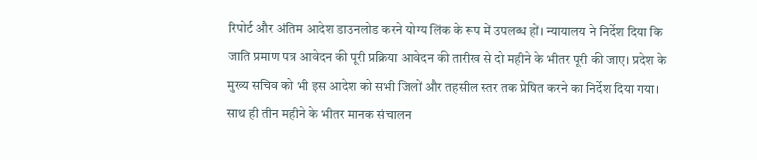रिपोर्ट और अंतिम आदेश डाउनलोड करने योग्य लिंक के रूप में उपलब्ध हों। न्यायालय ने निर्देश दिया कि जाति प्रमाण पत्र आवेदन की पूरी प्रक्रिया आवेदन की तारीख से दो महीने के भीतर पूरी की जाए। प्रदेश के मुख्य सचिव को भी इस आदेश को सभी जिलों और तहसील स्तर तक प्रेषित करने का निर्देश दिया गया। साथ ही तीन महीने के भीतर मानक संचालन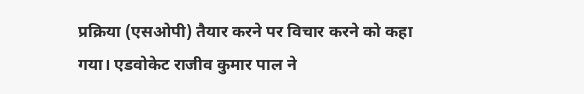प्रक्रिया (एसओपी) तैयार करने पर विचार करने को कहा गया। एडवोकेट राजीव कुमार पाल ने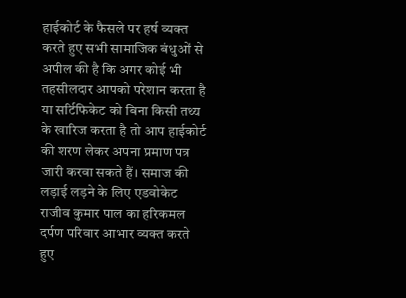हाईकोर्ट के फैसले पर हर्ष व्यक्त करते हुए सभी सामाजिक बंधुओं से अपील की है कि अगर कोई भी तहसीलदार आपको परेशान करता है या सर्टिफिकेट को बिना किसी तथ्य के खारिज करता है तो आप हाईकोर्ट की शरण लेकर अपना प्रमाण पत्र जारी करवा सकते हैं। समाज की लड़ाई लड़ने के लिए एडवोकेट राजीव कुमार पाल का हरिकमल दर्पण परिवार आभार व्यक्त करते हुए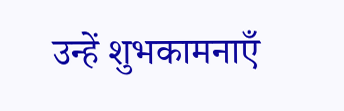उन्हें शुभकामनाएँ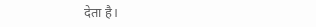देता है।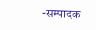-सम्पादक